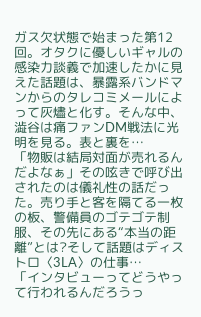ガス欠状態で始まった第12回。オタクに優しいギャルの感染力談義で加速したかに見えた話題は、暴露系バンドマンからのタレコミメールによって灰燼と化す。そんな中、澁谷は痛ファンDM戦法に光明を見る。表と裏を…
「物販は結局対面が売れるんだよなぁ」その呟きで呼び出されたのは儀礼性の話だった。売り手と客を隔てる一枚の板、警備員のゴテゴテ制服、その先にある“本当の距離”とは?そして話題はディストロ〈3LA〉の仕事…
「インタビューってどうやって行われるんだろうっ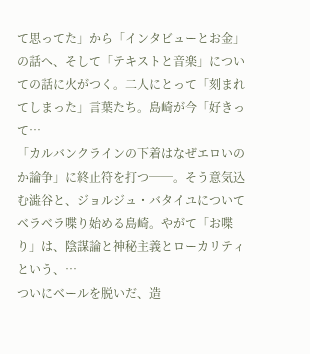て思ってた」から「インタビューとお金」の話へ、そして「テキストと音楽」についての話に火がつく。二人にとって「刻まれてしまった」言葉たち。島崎が今「好きって…
「カルバンクラインの下着はなぜエロいのか論争」に終止符を打つ──。そう意気込む澁谷と、ジョルジュ・バタイユについてベラベラ喋り始める島崎。やがて「お喋り」は、陰謀論と神秘主義とローカリティという、…
ついにベールを脱いだ、造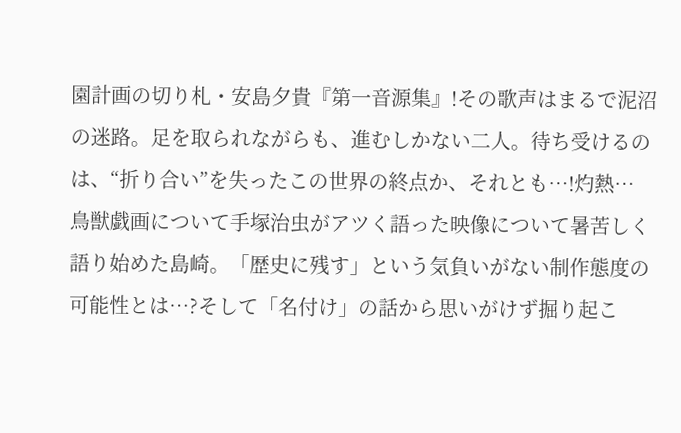園計画の切り札・安島夕貴『第一音源集』!その歌声はまるで泥沼の迷路。足を取られながらも、進むしかない二人。待ち受けるのは、“折り合い”を失ったこの世界の終点か、それとも…!灼熱…
鳥獣戯画について手塚治虫がアツく語った映像について暑苦しく語り始めた島崎。「歴史に残す」という気負いがない制作態度の可能性とは…?そして「名付け」の話から思いがけず掘り起こ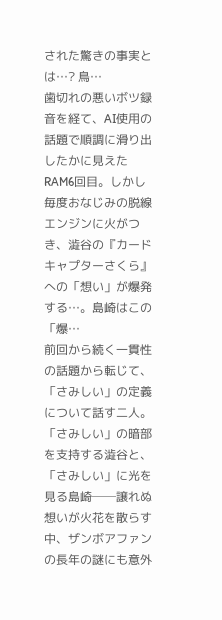された驚きの事実とは…? 鳥…
歯切れの悪いボツ録音を経て、AI使用の話題で順調に滑り出したかに見えたRAM6回目。しかし毎度おなじみの脱線エンジンに火がつき、澁谷の『カードキャプターさくら』への「想い」が爆発する…。島崎はこの「爆…
前回から続く一貫性の話題から転じて、「さみしい」の定義について話す二人。「さみしい」の暗部を支持する澁谷と、「さみしい」に光を見る島崎──譲れぬ想いが火花を散らす中、ザンボアファンの長年の謎にも意外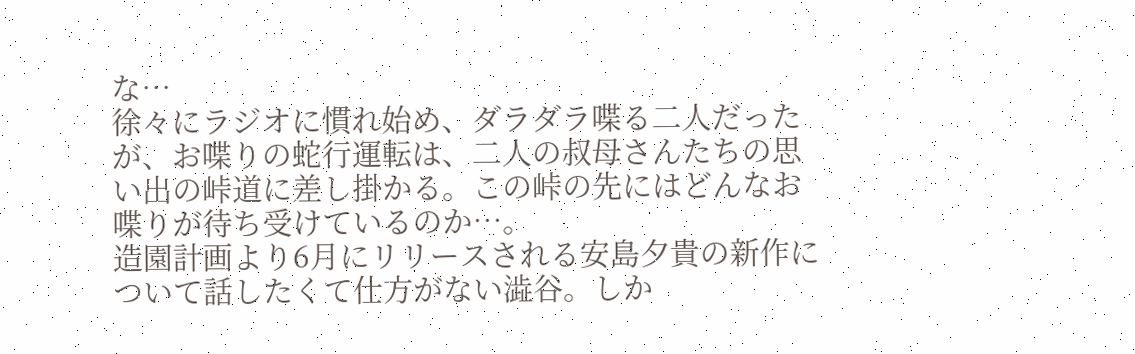な…
徐々にラジオに慣れ始め、ダラダラ喋る二人だったが、お喋りの蛇行運転は、二人の叔母さんたちの思い出の峠道に差し掛かる。この峠の先にはどんなお喋りが待ち受けているのか…。
造園計画より6月にリリースされる安島夕貴の新作について話したくて仕方がない澁谷。しか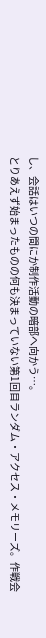し、会話はいつの間にか制作活動の暗部へ向かう…。
とりあえず始まったものの何も決まっていない第1回目ランダム・アクセス・メモリーズ。作戦会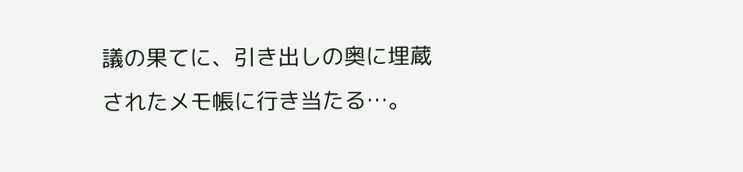議の果てに、引き出しの奥に埋蔵されたメモ帳に行き当たる…。